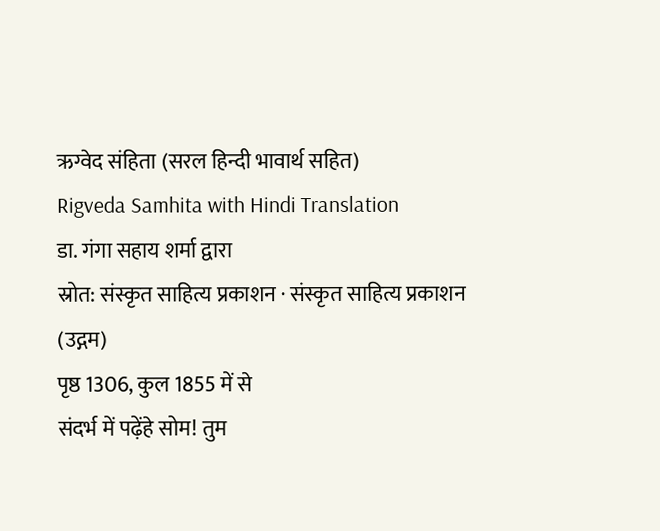ऋग्वेद संहिता (सरल हिन्दी भावार्थ सहित)
Rigveda Samhita with Hindi Translation
डा. गंगा सहाय शर्मा द्वारा
स्रोत: संस्कृत साहित्य प्रकाशन · संस्कृत साहित्य प्रकाशन (उद्गम)
पृष्ठ 1306, कुल 1855 में से
संदर्भ में पढ़ेंहे सोम! तुम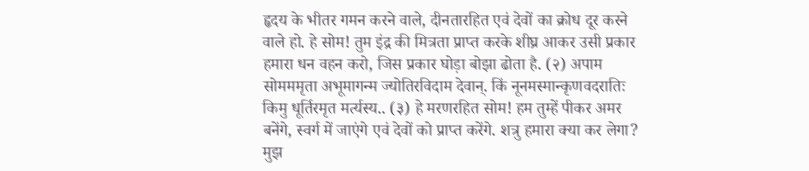हृदय के भीतर गमन करने वाले, दीनतारहित एवं देवों का क्रोध दूर करने वाले हो. हे सोम! तुम इंद्र की मित्रता प्राप्त करके शीघ्र आकर उसी प्रकार हमारा धन वहन करो, जिस प्रकार घोड़ा बोझा ढोता है. (२) अपाम सोमममृता अभूमागन्म ज्योतिरविदाम देवान्. किं नूनमस्मान्कृणवदरातिः किमु धूर्तिरमृत मर्त्यस्य.. (३) हे मरणरहित सोम! हम तुम्हें पीकर अमर बनेंगे, स्वर्ग में जाएंगे एवं देवों को प्राप्त करेंगे. शत्रु हमारा क्या कर लेगा? मुझ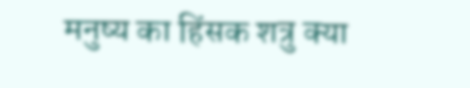मनुष्य का हिंसक शत्रु क्या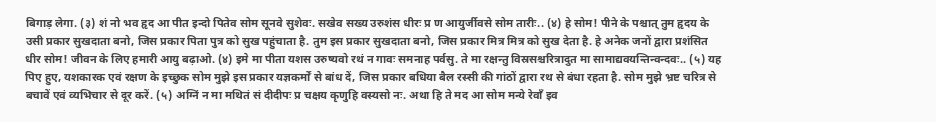बिगाड़ लेगा. (३) शं नो भव हृद आ पीत इन्दो पितेव सोम सूनवे सुशेवः. सखेव सख्य उरुशंस धीरः प्र ण आयुर्जीवसे सोम तारीः.. (४) हे सोम! पीने के पश्चात् तुम हृदय के उसी प्रकार सुखदाता बनो, जिस प्रकार पिता पुत्र को सुख पहुंचाता है. तुम इस प्रकार सुखदाता बनो, जिस प्रकार मित्र मित्र को सुख देता है. हे अनेक जनों द्वारा प्रशंसित धीर सोम! जीवन के लिए हमारी आयु बढ़ाओ. (४) इमे मा पीता यशस उरुष्यवो रथं न गावः समनाह पर्वसु. ते मा रक्षन्तु विस्रसश्चरित्रादुत मा सामाद्यवयन्तिन्वन्दवः.. (५) यह पिए हुए, यशकारक एवं रक्षण के इच्छुक सोम मुझे इस प्रकार यज्ञकर्मों से बांध दें, जिस प्रकार बधिया बैल रस्सी की गांठों द्वारा रथ से बंधा रहता है. सोम मुझे भ्रष्ट चरित्र से बचावें एवं व्यभिचार से दूर करें. (५) अग्निं न मा मथितं सं दीदीपः प्र चक्षय कृणुहि वस्यसो नः. अथा हि ते मद आ सोम मन्ये रेवाँ इव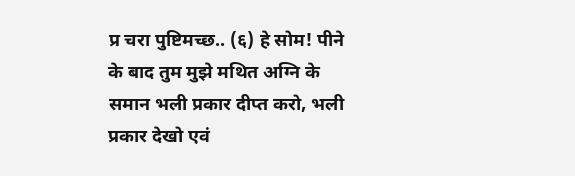प्र चरा पुष्टिमच्छ.. (६) हे सोम! पीने के बाद तुम मुझे मथित अग्नि के समान भली प्रकार दीप्त करो, भली प्रकार देखो एवं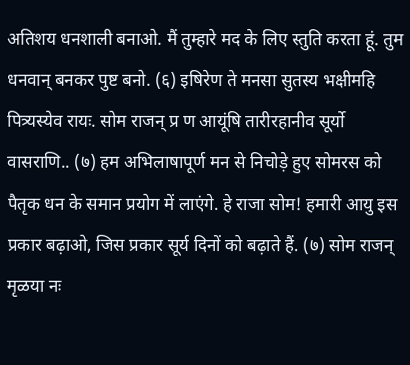अतिशय धनशाली बनाओ. मैं तुम्हारे मद के लिए स्तुति करता हूं. तुम धनवान् बनकर पुष्ट बनो. (६) इषिरेण ते मनसा सुतस्य भक्षीमहि पित्र्यस्येव रायः. सोम राजन् प्र ण आयूंषि तारीरहानीव सूर्यो वासराणि.. (७) हम अभिलाषापूर्ण मन से निचोड़े हुए सोमरस को पैतृक धन के समान प्रयोग में लाएंगे. हे राजा सोम! हमारी आयु इस प्रकार बढ़ाओ, जिस प्रकार सूर्य दिनों को बढ़ाते हैं. (७) सोम राजन् मृळया नः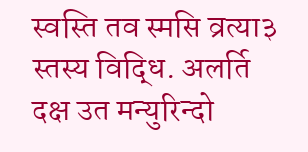स्वस्ति तव स्मसि व्रत्या३ स्तस्य विद्धि. अलर्ति दक्ष उत मन्युरिन्दो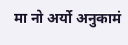मा नो अर्यो अनुकामं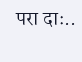परा दाः..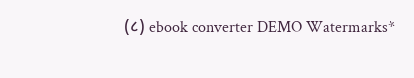(८) ebook converter DEMO Watermarks*